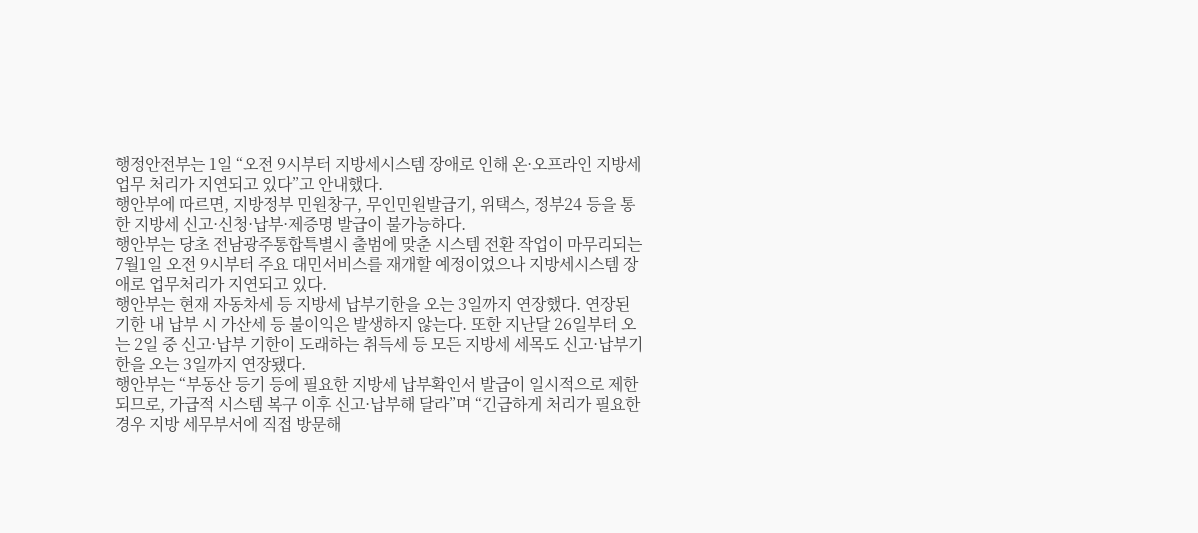행정안전부는 1일 “오전 9시부터 지방세시스템 장애로 인해 온·오프라인 지방세 업무 처리가 지연되고 있다”고 안내했다.
행안부에 따르면, 지방정부 민원창구, 무인민원발급기, 위택스, 정부24 등을 통한 지방세 신고·신청·납부·제증명 발급이 불가능하다.
행안부는 당초 전남광주통합특별시 출범에 맞춘 시스템 전환 작업이 마무리되는 7월1일 오전 9시부터 주요 대민서비스를 재개할 예정이었으나 지방세시스템 장애로 업무처리가 지연되고 있다.
행안부는 현재 자동차세 등 지방세 납부기한을 오는 3일까지 연장했다. 연장된 기한 내 납부 시 가산세 등 불이익은 발생하지 않는다. 또한 지난달 26일부터 오는 2일 중 신고·납부 기한이 도래하는 취득세 등 모든 지방세 세목도 신고·납부기한을 오는 3일까지 연장됐다.
행안부는 “부동산 등기 등에 필요한 지방세 납부확인서 발급이 일시적으로 제한되므로, 가급적 시스템 복구 이후 신고·납부해 달라”며 “긴급하게 처리가 필요한 경우 지방 세무부서에 직접 방문해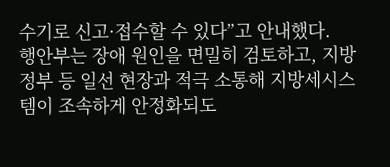수기로 신고·접수할 수 있다”고 안내했다.
행안부는 장애 원인을 면밀히 검토하고, 지방정부 등 일선 현장과 적극 소통해 지방세시스템이 조속하게 안정화되도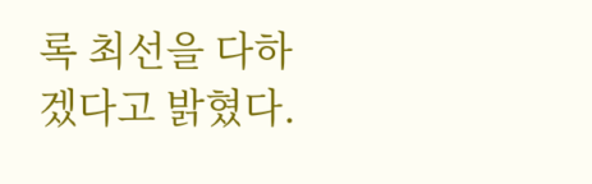록 최선을 다하겠다고 밝혔다.